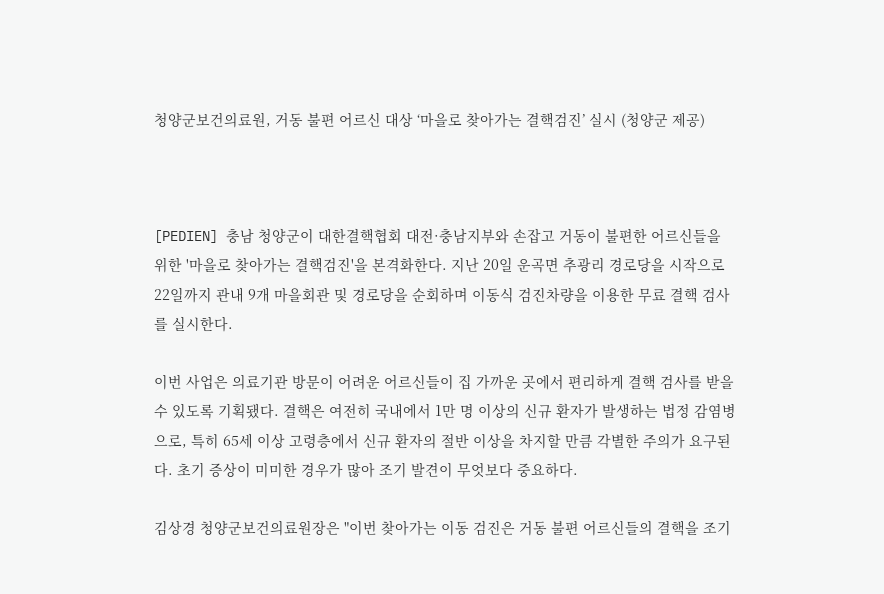청양군보건의료원, 거동 불편 어르신 대상 ‘마을로 찾아가는 결핵검진’ 실시 (청양군 제공)



[PEDIEN] 충남 청양군이 대한결핵협회 대전·충남지부와 손잡고 거동이 불편한 어르신들을 위한 '마을로 찾아가는 결핵검진'을 본격화한다. 지난 20일 운곡면 추광리 경로당을 시작으로 22일까지 관내 9개 마을회관 및 경로당을 순회하며 이동식 검진차량을 이용한 무료 결핵 검사를 실시한다.

이번 사업은 의료기관 방문이 어려운 어르신들이 집 가까운 곳에서 편리하게 결핵 검사를 받을 수 있도록 기획됐다. 결핵은 여전히 국내에서 1만 명 이상의 신규 환자가 발생하는 법정 감염병으로, 특히 65세 이상 고령층에서 신규 환자의 절반 이상을 차지할 만큼 각별한 주의가 요구된다. 초기 증상이 미미한 경우가 많아 조기 발견이 무엇보다 중요하다.

김상경 청양군보건의료원장은 "이번 찾아가는 이동 검진은 거동 불편 어르신들의 결핵을 조기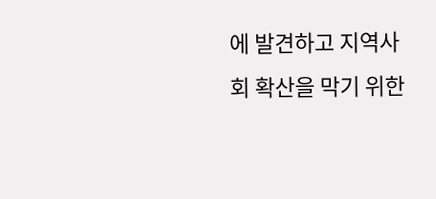에 발견하고 지역사회 확산을 막기 위한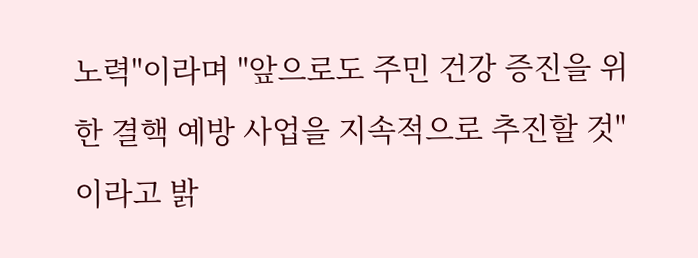노력"이라며 "앞으로도 주민 건강 증진을 위한 결핵 예방 사업을 지속적으로 추진할 것"이라고 밝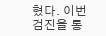혔다. 이번 검진을 통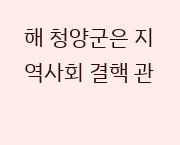해 청양군은 지역사회 결핵 관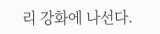리 강화에 나선다.